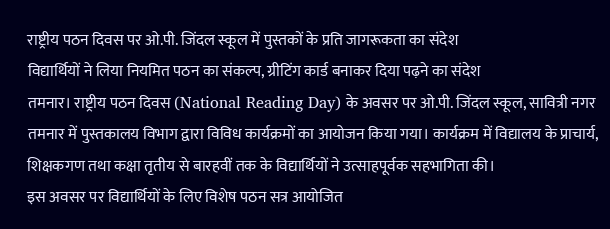राष्ट्रीय पठन दिवस पर ओ.पी. जिंदल स्कूल में पुस्तकों के प्रति जागरूकता का संदेश
विद्यार्थियों ने लिया नियमित पठन का संकल्प, ग्रीटिंग कार्ड बनाकर दिया पढ़ने का संदेश
तमनार। राष्ट्रीय पठन दिवस (National Reading Day) के अवसर पर ओ.पी. जिंदल स्कूल, सावित्री नगर तमनार में पुस्तकालय विभाग द्वारा विविध कार्यक्रमों का आयोजन किया गया। कार्यक्रम में विद्यालय के प्राचार्य, शिक्षकगण तथा कक्षा तृतीय से बारहवीं तक के विद्यार्थियों ने उत्साहपूर्वक सहभागिता की।
इस अवसर पर विद्यार्थियों के लिए विशेष पठन सत्र आयोजित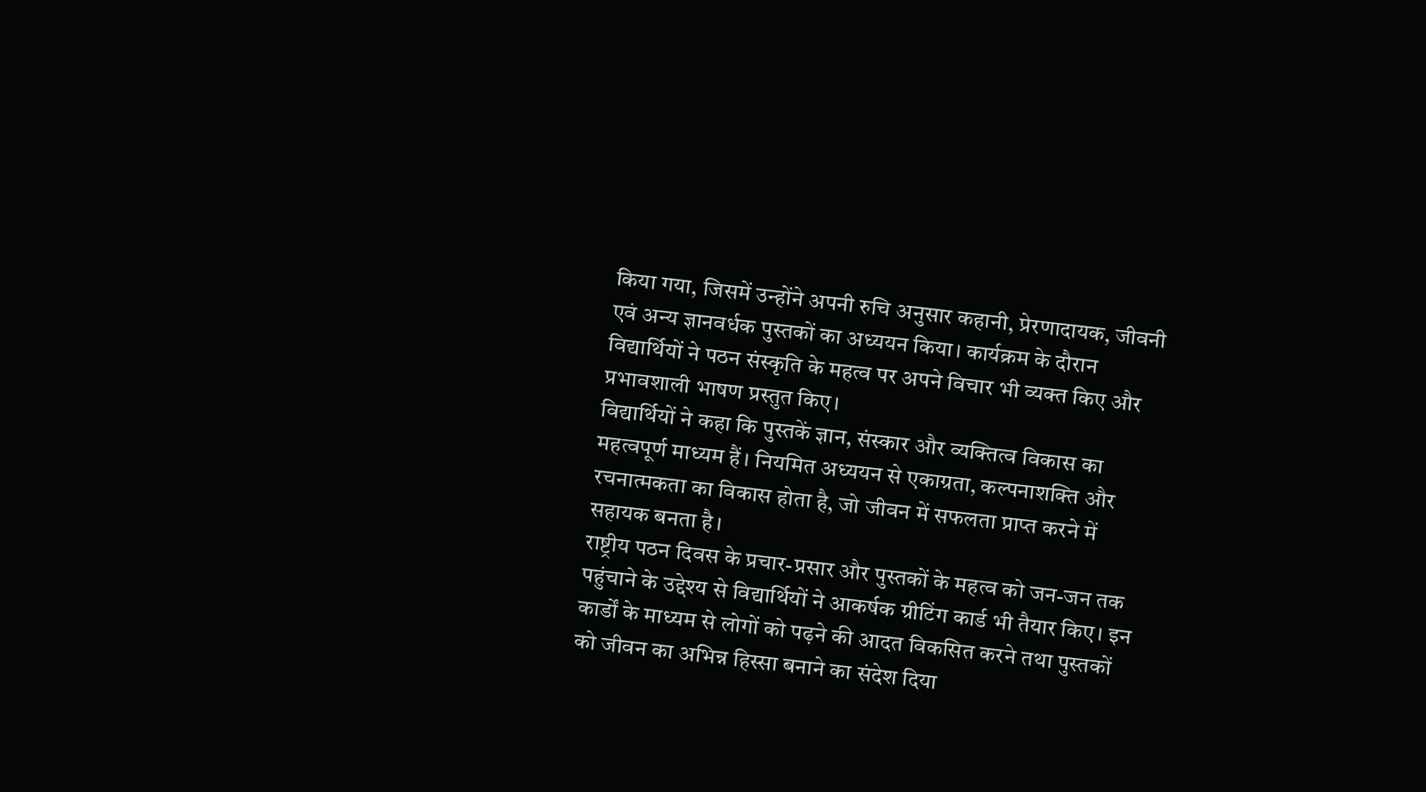किया गया, जिसमें उन्होंने अपनी रुचि अनुसार कहानी, प्रेरणादायक, जीवनी एवं अन्य ज्ञानवर्धक पुस्तकों का अध्ययन किया। कार्यक्रम के दौरान विद्यार्थियों ने पठन संस्कृति के महत्व पर अपने विचार भी व्यक्त किए और प्रभावशाली भाषण प्रस्तुत किए।
विद्यार्थियों ने कहा कि पुस्तकें ज्ञान, संस्कार और व्यक्तित्व विकास का महत्वपूर्ण माध्यम हैं। नियमित अध्ययन से एकाग्रता, कल्पनाशक्ति और रचनात्मकता का विकास होता है, जो जीवन में सफलता प्राप्त करने में सहायक बनता है।
राष्ट्रीय पठन दिवस के प्रचार-प्रसार और पुस्तकों के महत्व को जन-जन तक पहुंचाने के उद्देश्य से विद्यार्थियों ने आकर्षक ग्रीटिंग कार्ड भी तैयार किए। इन कार्डों के माध्यम से लोगों को पढ़ने की आदत विकसित करने तथा पुस्तकों को जीवन का अभिन्न हिस्सा बनाने का संदेश दिया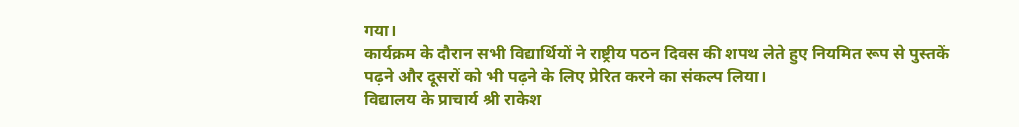गया।
कार्यक्रम के दौरान सभी विद्यार्थियों ने राष्ट्रीय पठन दिवस की शपथ लेते हुए नियमित रूप से पुस्तकें पढ़ने और दूसरों को भी पढ़ने के लिए प्रेरित करने का संकल्प लिया।
विद्यालय के प्राचार्य श्री राकेश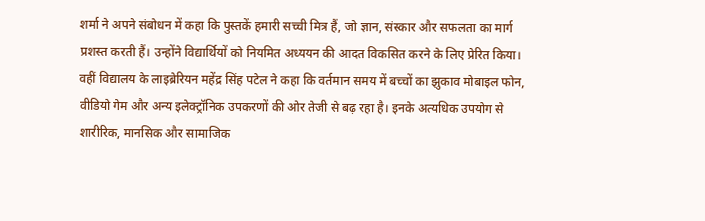शर्मा ने अपने संबोधन में कहा कि पुस्तकें हमारी सच्ची मित्र हैं, जो ज्ञान, संस्कार और सफलता का मार्ग प्रशस्त करती हैं। उन्होंने विद्यार्थियों को नियमित अध्ययन की आदत विकसित करने के लिए प्रेरित किया।
वहीं विद्यालय के लाइब्रेरियन महेंद्र सिंह पटेल ने कहा कि वर्तमान समय में बच्चों का झुकाव मोबाइल फोन, वीडियो गेम और अन्य इलेक्ट्रॉनिक उपकरणों की ओर तेजी से बढ़ रहा है। इनके अत्यधिक उपयोग से शारीरिक, मानसिक और सामाजिक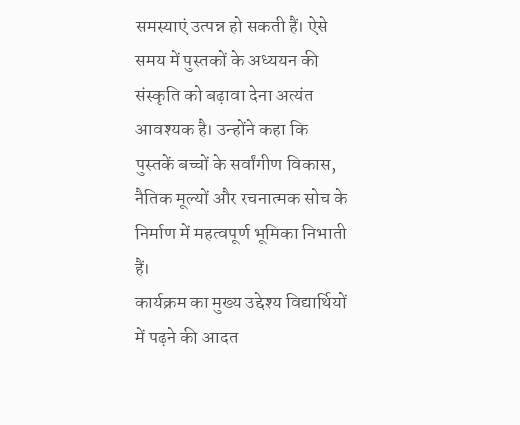समस्याएं उत्पन्न हो सकती हैं। ऐसे समय में पुस्तकों के अध्ययन की संस्कृति को बढ़ावा देना अत्यंत आवश्यक है। उन्होंने कहा कि पुस्तकें बच्चों के सर्वांगीण विकास, नैतिक मूल्यों और रचनात्मक सोच के निर्माण में महत्वपूर्ण भूमिका निभाती हैं।
कार्यक्रम का मुख्य उद्देश्य विद्यार्थियों में पढ़ने की आदत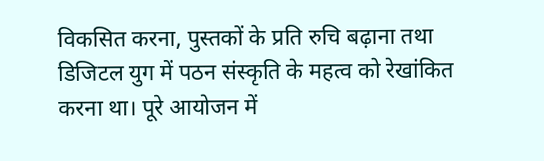विकसित करना, पुस्तकों के प्रति रुचि बढ़ाना तथा डिजिटल युग में पठन संस्कृति के महत्व को रेखांकित करना था। पूरे आयोजन में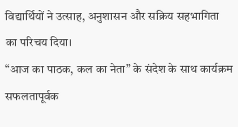विद्यार्थियों ने उत्साह, अनुशासन और सक्रिय सहभागिता का परिचय दिया।
“आज का पाठक, कल का नेता” के संदेश के साथ कार्यक्रम सफलतापूर्वक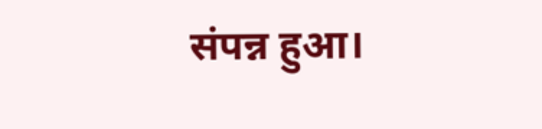संपन्न हुआ।